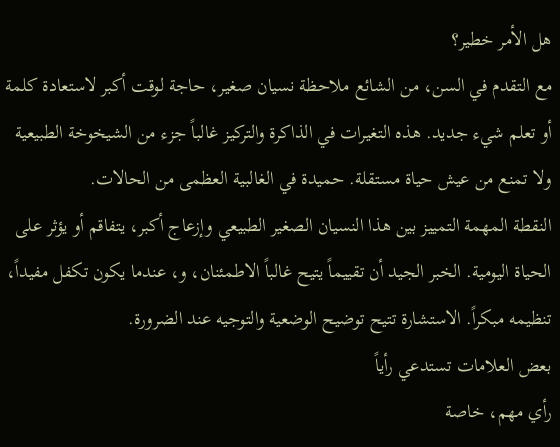هل الأمر خطير؟
مع التقدم في السن، من الشائع ملاحظة نسيان صغير، حاجة لوقت أكبر لاستعادة كلمة أو تعلم شيء جديد. هذه التغيرات في الذاكرة والتركيز غالباً جزء من الشيخوخة الطبيعية ولا تمنع من عيش حياة مستقلة. حميدة في الغالبية العظمى من الحالات.
النقطة المهمة التمييز بين هذا النسيان الصغير الطبيعي وإزعاج أكبر، يتفاقم أو يؤثر على الحياة اليومية. الخبر الجيد أن تقييماً يتيح غالباً الاطمئنان، و، عندما يكون تكفل مفيداً، تنظيمه مبكراً. الاستشارة تتيح توضيح الوضعية والتوجيه عند الضرورة.
بعض العلامات تستدعي رأياً
رأي مهم، خاصة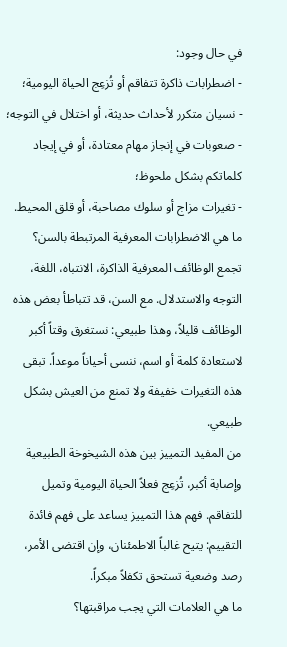في حال وجود:
- اضطرابات ذاكرة تتفاقم أو تُزعِج الحياة اليومية؛
- نسيان متكرر لأحداث حديثة، أو اختلال في التوجه؛
- صعوبات في إنجاز مهام معتادة، أو في إيجاد كلماتكم بشكل ملحوظ؛
- تغيرات مزاج أو سلوك مصاحبة، أو قلق المحيط.
ما هي الاضطرابات المعرفية المرتبطة بالسن؟
تجمع الوظائف المعرفية الذاكرة، الانتباه، اللغة، التوجه والاستدلال. مع السن، قد تتباطأ بعض هذه الوظائف قليلاً، وهذا طبيعي: نستغرق وقتاً أكبر لاستعادة كلمة أو اسم، ننسى أحياناً موعداً. تبقى هذه التغيرات خفيفة ولا تمنع من العيش بشكل طبيعي.
من المفيد التمييز بين هذه الشيخوخة الطبيعية وإصابة أكبر، تُزعِج فعلاً الحياة اليومية وتميل للتفاقم. فهم هذا التمييز يساعد على فهم فائدة التقييم: يتيح غالباً الاطمئنان، وإن اقتضى الأمر، رصد وضعية تستحق تكفلاً مبكراً.
ما هي العلامات التي يجب مراقبتها؟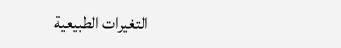التغيرات الطبيعية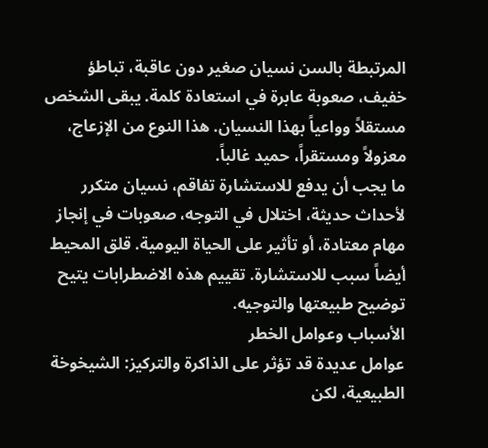المرتبطة بالسن نسيان صغير دون عاقبة، تباطؤ خفيف، صعوبة عابرة في استعادة كلمة. يبقى الشخص مستقلاً وواعياً بهذا النسيان. هذا النوع من الإزعاج، معزولاً ومستقراً، حميد غالباً.
ما يجب أن يدفع للاستشارة تفاقم، نسيان متكرر لأحداث حديثة، اختلال في التوجه، صعوبات في إنجاز مهام معتادة، أو تأثير على الحياة اليومية. قلق المحيط أيضاً سبب للاستشارة. تقييم هذه الاضطرابات يتيح توضيح طبيعتها والتوجيه.
الأسباب وعوامل الخطر
عوامل عديدة قد تؤثر على الذاكرة والتركيز: الشيخوخة الطبيعية، لكن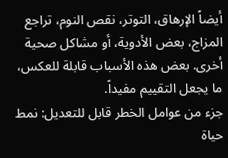أيضاً الإرهاق، التوتر، نقص النوم، تراجع المزاج، بعض الأدوية، أو مشاكل صحية أخرى. بعض هذه الأسباب قابلة للعكس، ما يجعل التقييم مفيداً.
جزء من عوامل الخطر قابل للتعديل: نمط حياة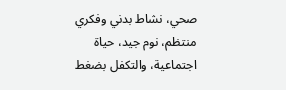صحي، نشاط بدني وفكري منتظم، نوم جيد، حياة اجتماعية، والتكفل بضغط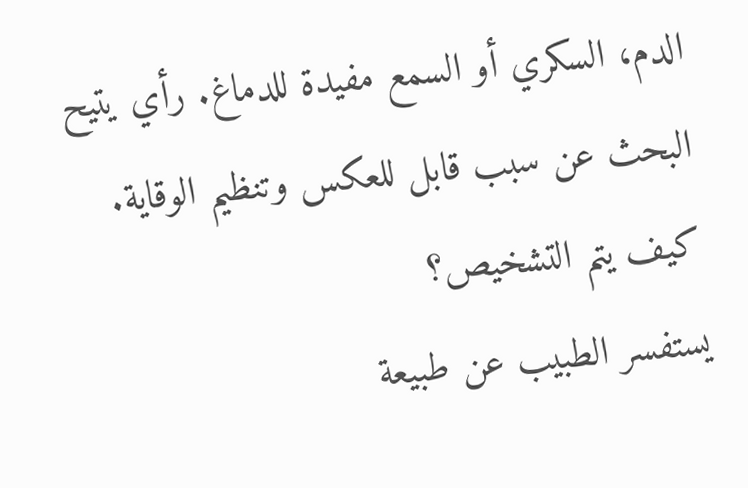الدم، السكري أو السمع مفيدة للدماغ. رأي يتيح البحث عن سبب قابل للعكس وتنظيم الوقاية.
كيف يتم التشخيص؟
يستفسر الطبيب عن طبيعة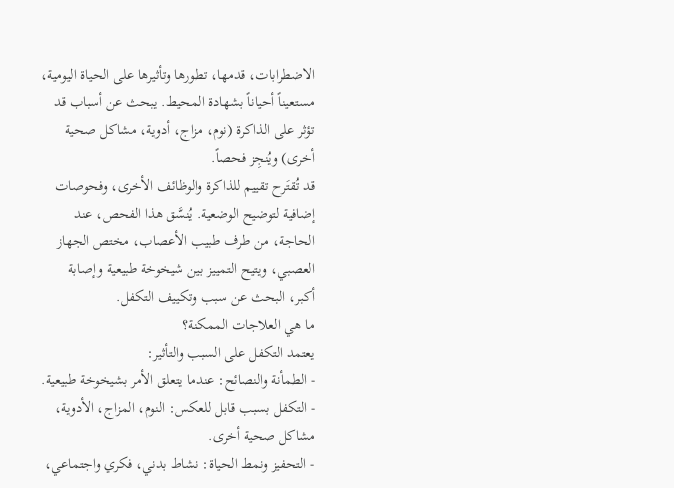الاضطرابات، قدمها، تطورها وتأثيرها على الحياة اليومية، مستعيناً أحياناً بشهادة المحيط. يبحث عن أسباب قد تؤثر على الذاكرة (نوم، مزاج، أدوية، مشاكل صحية أخرى) ويُنجِز فحصاً.
قد تُقتَرح تقييم للذاكرة والوظائف الأخرى، وفحوصات إضافية لتوضيح الوضعية. يُنسَّق هذا الفحص، عند الحاجة، من طرف طبيب الأعصاب، مختص الجهاز العصبي، ويتيح التمييز بين شيخوخة طبيعية وإصابة أكبر، البحث عن سبب وتكييف التكفل.
ما هي العلاجات الممكنة؟
يعتمد التكفل على السبب والتأثير:
- الطمأنة والنصائح: عندما يتعلق الأمر بشيخوخة طبيعية.
- التكفل بسبب قابل للعكس: النوم، المزاج، الأدوية، مشاكل صحية أخرى.
- التحفيز ونمط الحياة: نشاط بدني، فكري واجتماعي،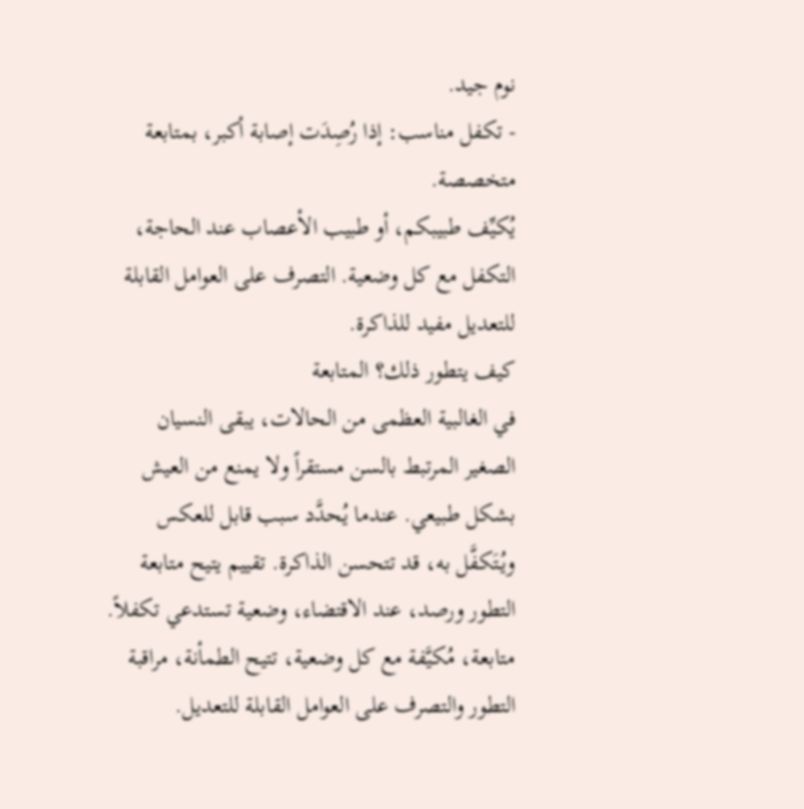نوم جيد.
- تكفل مناسب: إذا رُصِدَت إصابة أكبر، بمتابعة متخصصة.
يُكيِّف طبيبكم، أو طبيب الأعصاب عند الحاجة، التكفل مع كل وضعية. التصرف على العوامل القابلة للتعديل مفيد للذاكرة.
كيف يتطور ذلك؟ المتابعة
في الغالبية العظمى من الحالات، يبقى النسيان الصغير المرتبط بالسن مستقراً ولا يمنع من العيش بشكل طبيعي. عندما يُحدَّد سبب قابل للعكس ويُتَكفَّل به، قد تتحسن الذاكرة. تقييم يتيح متابعة التطور ورصد، عند الاقتضاء، وضعية تستدعي تكفلاً.
متابعة، مُكيَّفة مع كل وضعية، تتيح الطمأنة، مراقبة التطور والتصرف على العوامل القابلة للتعديل.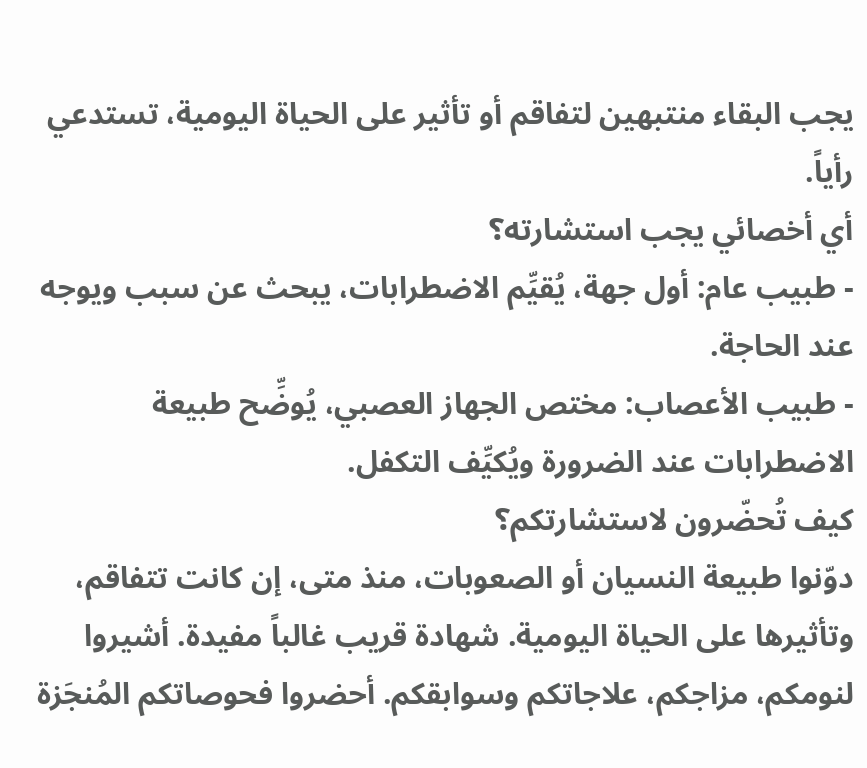يجب البقاء منتبهين لتفاقم أو تأثير على الحياة اليومية، تستدعي رأياً.
أي أخصائي يجب استشارته؟
- طبيب عام: أول جهة، يُقيِّم الاضطرابات، يبحث عن سبب ويوجه عند الحاجة.
- طبيب الأعصاب: مختص الجهاز العصبي، يُوضِّح طبيعة الاضطرابات عند الضرورة ويُكيِّف التكفل.
كيف تُحضّرون لاستشارتكم؟
دوّنوا طبيعة النسيان أو الصعوبات، منذ متى، إن كانت تتفاقم، وتأثيرها على الحياة اليومية. شهادة قريب غالباً مفيدة. أشيروا لنومكم، مزاجكم، علاجاتكم وسوابقكم. أحضروا فحوصاتكم المُنجَزة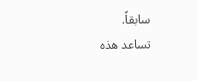سابقاً.
تساعد هذه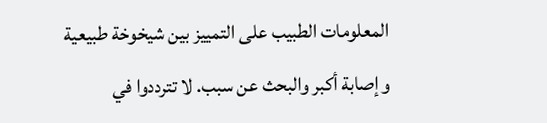المعلومات الطبيب على التمييز بين شيخوخة طبيعية وإصابة أكبر والبحث عن سبب. لا تترددوا في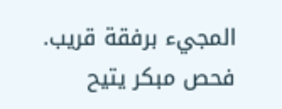المجيء برفقة قريب. فحص مبكر يتيح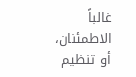غالباً الاطمئنان، أو تنظيم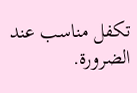تكفل مناسب عند الضرورة.